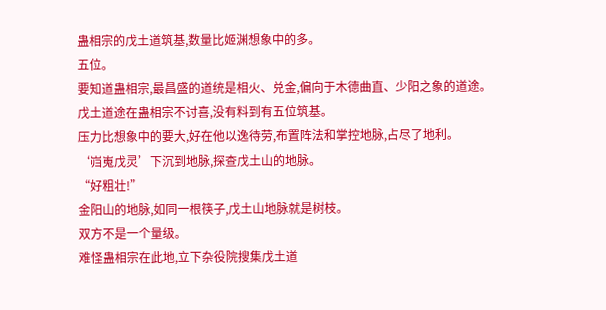蛊相宗的戊土道筑基,数量比姬渊想象中的多。
五位。
要知道蛊相宗,最昌盛的道统是相火、兑金,偏向于木德曲直、少阳之象的道途。
戊土道途在蛊相宗不讨喜,没有料到有五位筑基。
压力比想象中的要大,好在他以逸待劳,布置阵法和掌控地脉,占尽了地利。
‘岿嵬戊灵’下沉到地脉,探查戊土山的地脉。
“好粗壮!”
金阳山的地脉,如同一根筷子,戊土山地脉就是树枝。
双方不是一个量级。
难怪蛊相宗在此地,立下杂役院搜集戊土道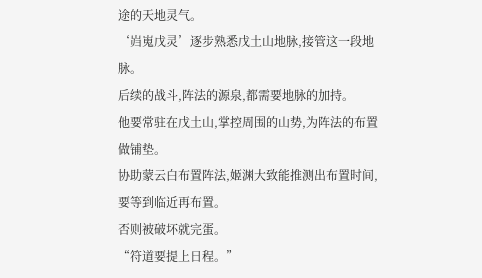途的天地灵气。
‘岿嵬戊灵’逐步熟悉戊土山地脉,接管这一段地脉。
后续的战斗,阵法的源泉,都需要地脉的加持。
他要常驻在戊土山,掌控周围的山势,为阵法的布置做铺垫。
协助蒙云白布置阵法,姬渊大致能推测出布置时间,要等到临近再布置。
否则被破坏就完蛋。
“符道要提上日程。”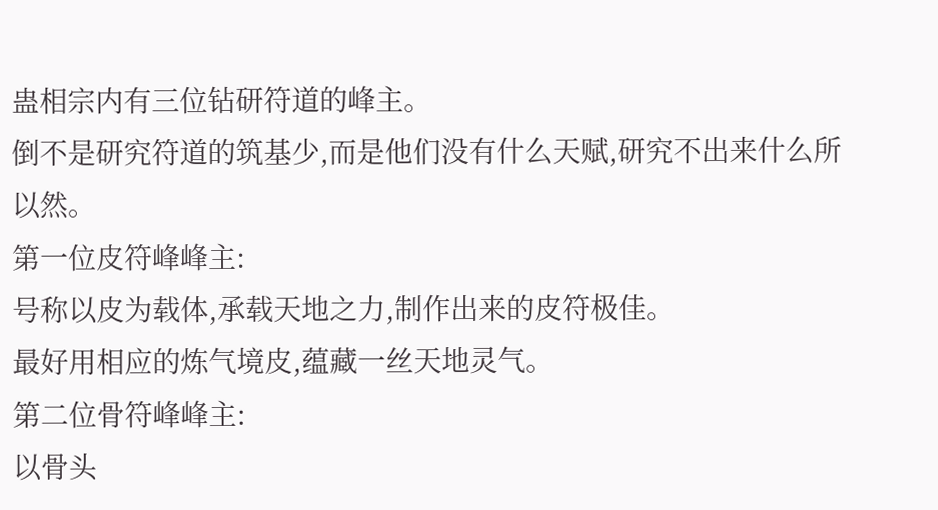蛊相宗内有三位钻研符道的峰主。
倒不是研究符道的筑基少,而是他们没有什么天赋,研究不出来什么所以然。
第一位皮符峰峰主:
号称以皮为载体,承载天地之力,制作出来的皮符极佳。
最好用相应的炼气境皮,蕴藏一丝天地灵气。
第二位骨符峰峰主:
以骨头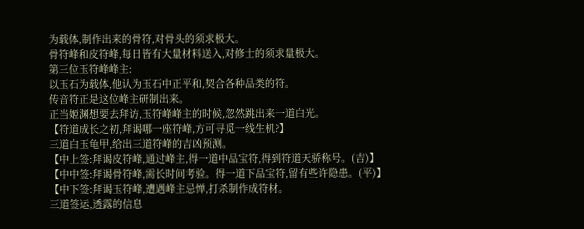为载体,制作出来的骨符,对骨头的须求极大。
骨符峰和皮符峰,每日皆有大量材料送入,对修士的须求量极大。
第三位玉符峰峰主:
以玉石为载体,他认为玉石中正平和,契合各种品类的符。
传音符正是这位峰主研制出来。
正当姬渊想要去拜访,玉符峰峰主的时候,忽然跳出来一道白光。
【符道成长之初,拜谒哪一座符峰,方可寻觅一线生机?】
三道白玉龟甲,给出三道符峰的吉凶预测。
【中上签:拜谒皮符峰,通过峰主,得一道中品宝符,得到符道天骄称号。(吉)】
【中中签:拜谒骨符峰,需长时间考验。得一道下品宝符,留有些许隐患。(平)】
【中下签:拜谒玉符峰,遭遇峰主忌惮,打杀制作成符材。
三道签运,透露的信息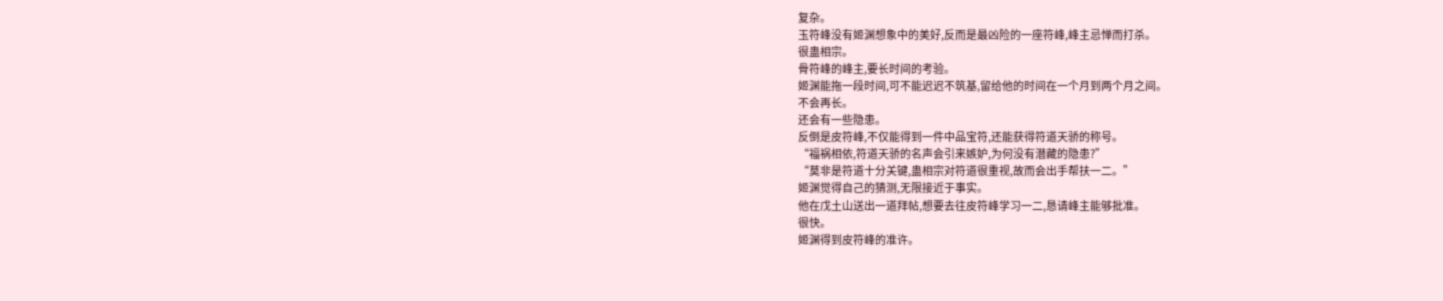复杂。
玉符峰没有姬渊想象中的美好,反而是最凶险的一座符峰,峰主忌惮而打杀。
很蛊相宗。
骨符峰的峰主,要长时间的考验。
姬渊能拖一段时间,可不能迟迟不筑基,留给他的时间在一个月到两个月之间。
不会再长。
还会有一些隐患。
反倒是皮符峰,不仅能得到一件中品宝符,还能获得符道天骄的称号。
“福祸相依,符道天骄的名声会引来嫉妒,为何没有潜藏的隐患?”
“莫非是符道十分关键,蛊相宗对符道很重视,故而会出手帮扶一二。”
姬渊觉得自己的猜测,无限接近于事实。
他在戊土山送出一道拜帖,想要去往皮符峰学习一二,恳请峰主能够批准。
很快。
姬渊得到皮符峰的准许。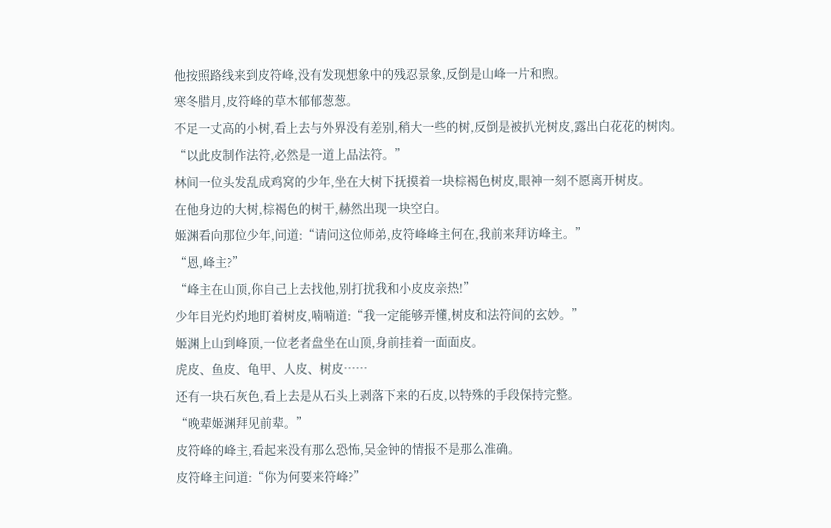他按照路线来到皮符峰,没有发现想象中的残忍景象,反倒是山峰一片和煦。
寒冬腊月,皮符峰的草木郁郁葱葱。
不足一丈高的小树,看上去与外界没有差别,稍大一些的树,反倒是被扒光树皮,露出白花花的树肉。
“以此皮制作法符,必然是一道上品法符。”
林间一位头发乱成鸡窝的少年,坐在大树下抚摸着一块棕褐色树皮,眼神一刻不愿离开树皮。
在他身边的大树,棕褐色的树干,赫然出现一块空白。
姬渊看向那位少年,问道:“请问这位师弟,皮符峰峰主何在,我前来拜访峰主。”
“恩,峰主?”
“峰主在山顶,你自己上去找他,别打扰我和小皮皮亲热!”
少年目光灼灼地盯着树皮,喃喃道:“我一定能够弄懂,树皮和法符间的玄妙。”
姬渊上山到峰顶,一位老者盘坐在山顶,身前挂着一面面皮。
虎皮、鱼皮、龟甲、人皮、树皮……
还有一块石灰色,看上去是从石头上剥落下来的石皮,以特殊的手段保持完整。
“晚辈姬渊拜见前辈。”
皮符峰的峰主,看起来没有那么恐怖,吴金钟的情报不是那么准确。
皮符峰主问道:“你为何要来符峰?”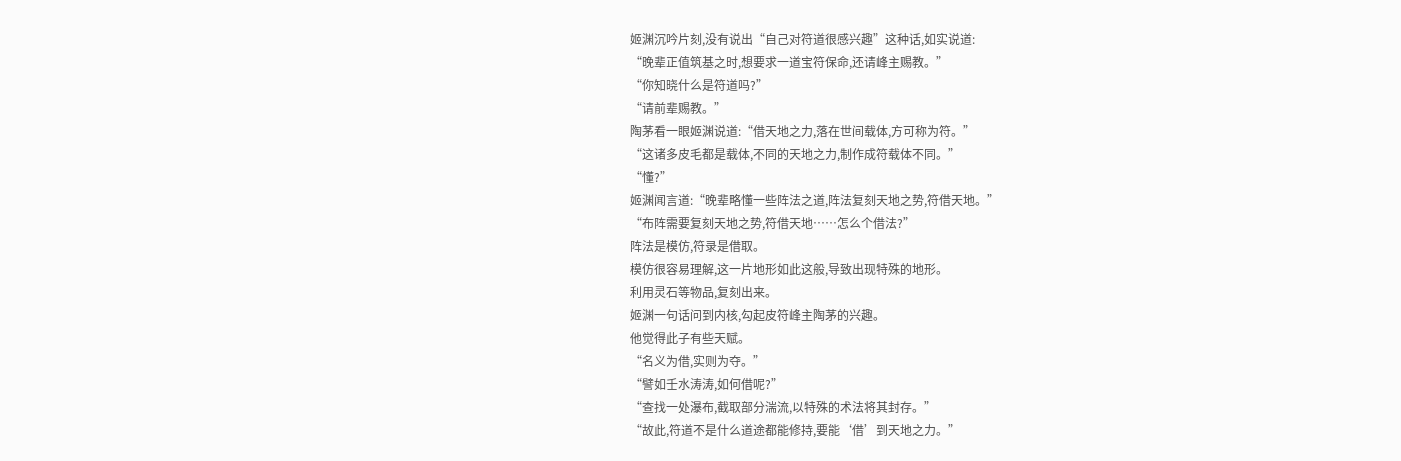姬渊沉吟片刻,没有说出“自己对符道很感兴趣”这种话,如实说道:
“晚辈正值筑基之时,想要求一道宝符保命,还请峰主赐教。”
“你知晓什么是符道吗?”
“请前辈赐教。”
陶茅看一眼姬渊说道:“借天地之力,落在世间载体,方可称为符。”
“这诸多皮毛都是载体,不同的天地之力,制作成符载体不同。”
“懂?”
姬渊闻言道:“晚辈略懂一些阵法之道,阵法复刻天地之势,符借天地。”
“布阵需要复刻天地之势,符借天地……怎么个借法?”
阵法是模仿,符录是借取。
模仿很容易理解,这一片地形如此这般,导致出现特殊的地形。
利用灵石等物品,复刻出来。
姬渊一句话问到内核,勾起皮符峰主陶茅的兴趣。
他觉得此子有些天赋。
“名义为借,实则为夺。”
“譬如壬水涛涛,如何借呢?”
“查找一处瀑布,截取部分湍流,以特殊的术法将其封存。”
“故此,符道不是什么道途都能修持,要能‘借’到天地之力。”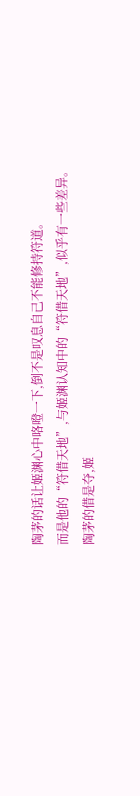陶茅的话让姬渊心中咯噔一下,倒不是叹息自己不能修持符道。
而是他的“符借天地”,与姬渊认知中的“符借天地”,似乎有一些差异。
陶茅的借是夺,姬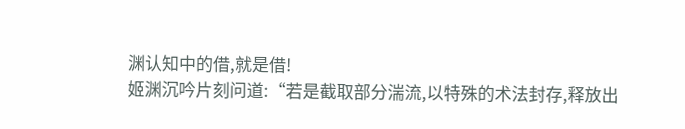渊认知中的借,就是借!
姬渊沉吟片刻问道:“若是截取部分湍流,以特殊的术法封存,释放出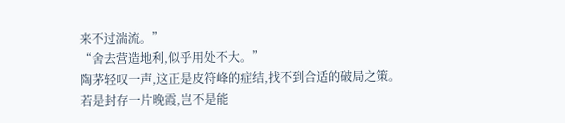来不过湍流。”
“舍去营造地利,似乎用处不大。”
陶茅轻叹一声,这正是皮符峰的症结,找不到合适的破局之策。
若是封存一片晚霞,岂不是能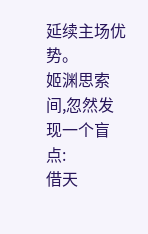延续主场优势。
姬渊思索间,忽然发现一个盲点:
借天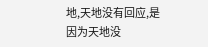地,天地没有回应,是因为天地没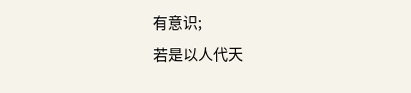有意识;
若是以人代天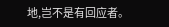地,岂不是有回应者。